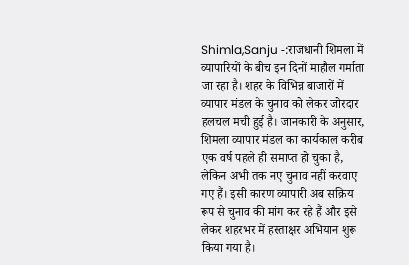Shimla,Sanju -:राजधानी शिमला में व्यापारियों के बीच इन दिनों माहौल गर्माता जा रहा है। शहर के विभिन्न बाजारों में व्यापार मंडल के चुनाव को लेकर जोरदार हलचल मची हुई है। जानकारी के अनुसार, शिमला व्यापार मंडल का कार्यकाल करीब एक वर्ष पहले ही समाप्त हो चुका है, लेकिन अभी तक नए चुनाव नहीं करवाए गए हैं। इसी कारण व्यापारी अब सक्रिय रूप से चुनाव की मांग कर रहे हैं और इसे लेकर शहरभर में हस्ताक्षर अभियान शुरू किया गया है।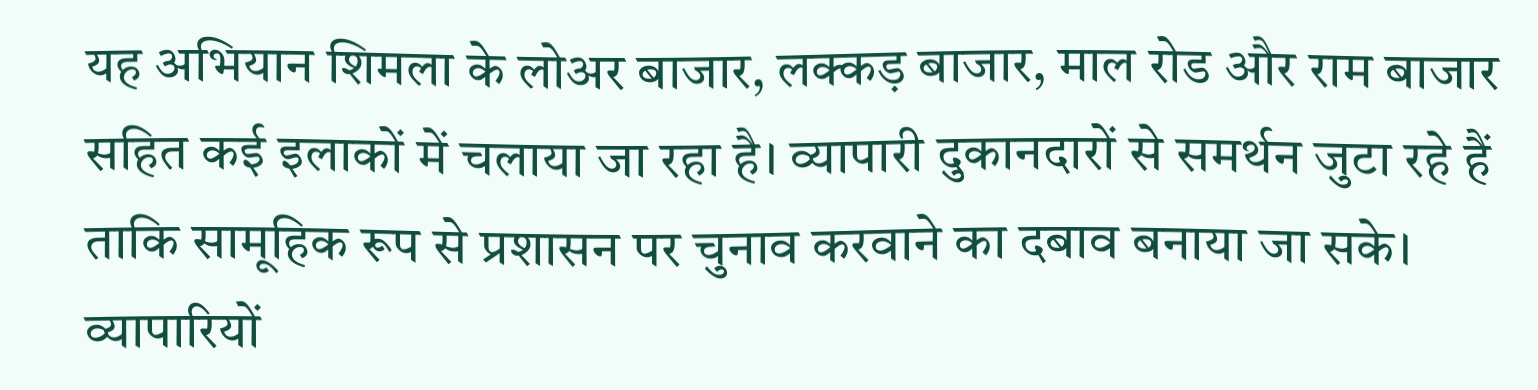यह अभियान शिमला के लोअर बाजार, लक्कड़ बाजार, माल रोड और राम बाजार सहित कई इलाकों में चलाया जा रहा है। व्यापारी दुकानदारों से समर्थन जुटा रहे हैं ताकि सामूहिक रूप से प्रशासन पर चुनाव करवाने का दबाव बनाया जा सके। व्यापारियों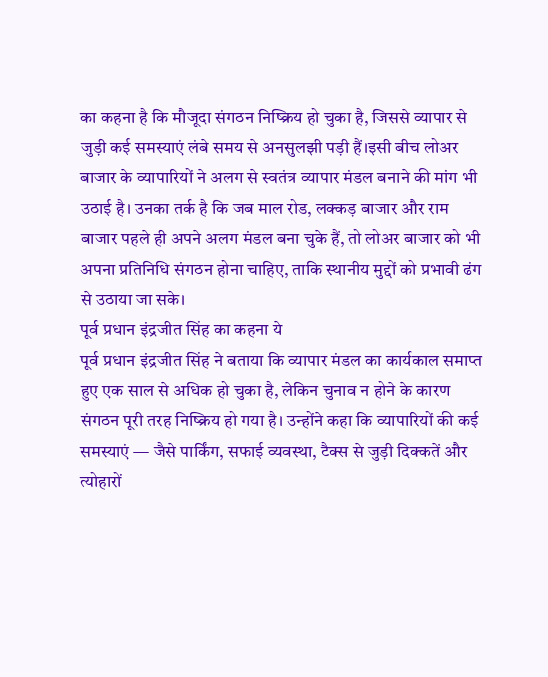का कहना है कि मौजूदा संगठन निष्क्रिय हो चुका है, जिससे व्यापार से जुड़ी कई समस्याएं लंबे समय से अनसुलझी पड़ी हैं।इसी बीच लोअर बाजार के व्यापारियों ने अलग से स्वतंत्र व्यापार मंडल बनाने की मांग भी उठाई है। उनका तर्क है कि जब माल रोड, लक्कड़ बाजार और राम बाजार पहले ही अपने अलग मंडल बना चुके हैं, तो लोअर बाजार को भी अपना प्रतिनिधि संगठन होना चाहिए, ताकि स्थानीय मुद्दों को प्रभावी ढंग से उठाया जा सके।
पूर्व प्रधान इंद्रजीत सिंह का कहना ये
पूर्व प्रधान इंद्रजीत सिंह ने बताया कि व्यापार मंडल का कार्यकाल समाप्त हुए एक साल से अधिक हो चुका है, लेकिन चुनाव न होने के कारण संगठन पूरी तरह निष्क्रिय हो गया है। उन्होंने कहा कि व्यापारियों की कई समस्याएं — जैसे पार्किंग, सफाई व्यवस्था, टैक्स से जुड़ी दिक्कतें और त्योहारों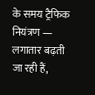के समय ट्रैफिक नियंत्रण — लगातार बढ़ती जा रही हैं,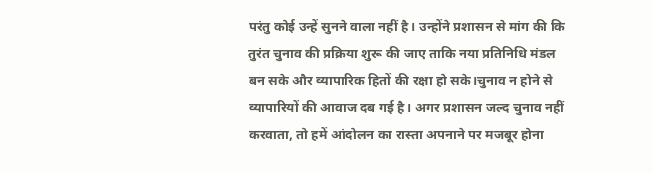परंतु कोई उन्हें सुनने वाला नहीं है। उन्होंने प्रशासन से मांग की कि तुरंत चुनाव की प्रक्रिया शुरू की जाए ताकि नया प्रतिनिधि मंडल बन सके और व्यापारिक हितों की रक्षा हो सके।चुनाव न होने से व्यापारियों की आवाज दब गई है। अगर प्रशासन जल्द चुनाव नहीं करवाता, तो हमें आंदोलन का रास्ता अपनाने पर मजबूर होना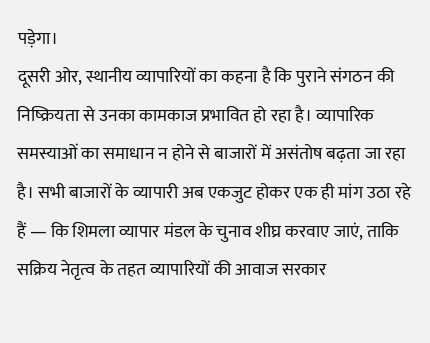पड़ेगा।
दूसरी ओर, स्थानीय व्यापारियों का कहना है कि पुराने संगठन की निष्क्रियता से उनका कामकाज प्रभावित हो रहा है। व्यापारिक समस्याओं का समाधान न होने से बाजारों में असंतोष बढ़ता जा रहा है। सभी बाजारों के व्यापारी अब एकजुट होकर एक ही मांग उठा रहे हैं — कि शिमला व्यापार मंडल के चुनाव शीघ्र करवाए जाएं, ताकि सक्रिय नेतृत्व के तहत व्यापारियों की आवाज सरकार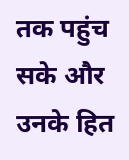तक पहुंच सके और उनके हित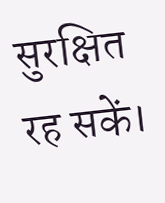सुरक्षित रह सकें।